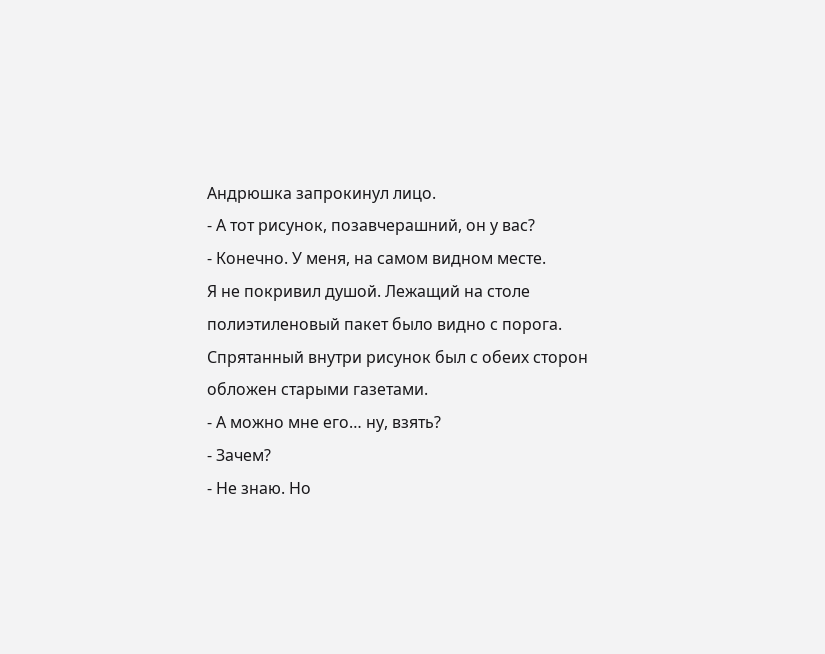Андрюшка запрокинул лицо.
- А тот рисунок, позавчерашний, он у вас?
- Конечно. У меня, на самом видном месте.
Я не покривил душой. Лежащий на столе полиэтиленовый пакет было видно с порога. Спрятанный внутри рисунок был с обеих сторон обложен старыми газетами.
- А можно мне его… ну, взять?
- Зачем?
- Не знаю. Но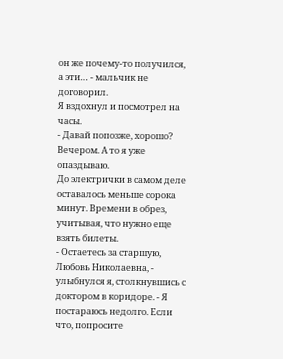он же почему-то получился, а эти… - мальчик не договорил.
Я вздохнул и посмотрел на часы.
- Давай попозже, хорошо? Вечером. А то я уже опаздываю.
До электрички в самом деле оставалось меньше сорока минут. Времени в обрез, учитывая, что нужно еще взять билеты.
- Остаетесь за старшую, Любовь Николаевна, - улыбнулся я, столкнувшись с доктором в коридоре. - Я постараюсь недолго. Если что, попросите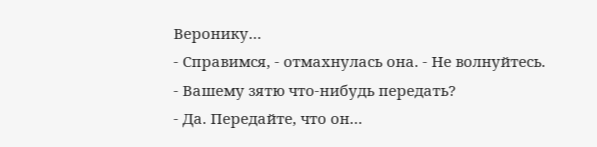Веронику…
- Справимся, - отмахнулась она. - Не волнуйтесь.
- Вашему зятю что-нибудь передать?
- Да. Передайте, что он…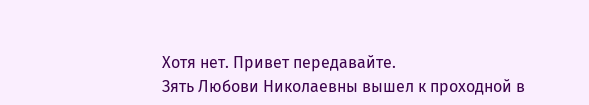Хотя нет. Привет передавайте.
Зять Любови Николаевны вышел к проходной в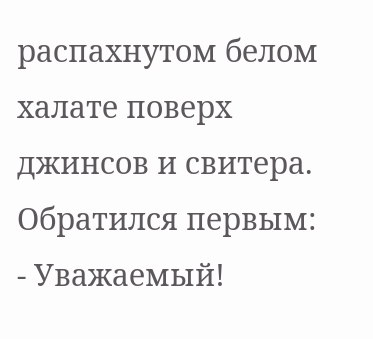распахнутом белом халате поверх джинсов и свитера. Обратился первым:
- Уважаемый!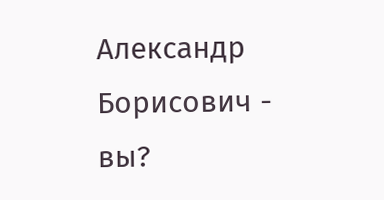Александр Борисович - вы?